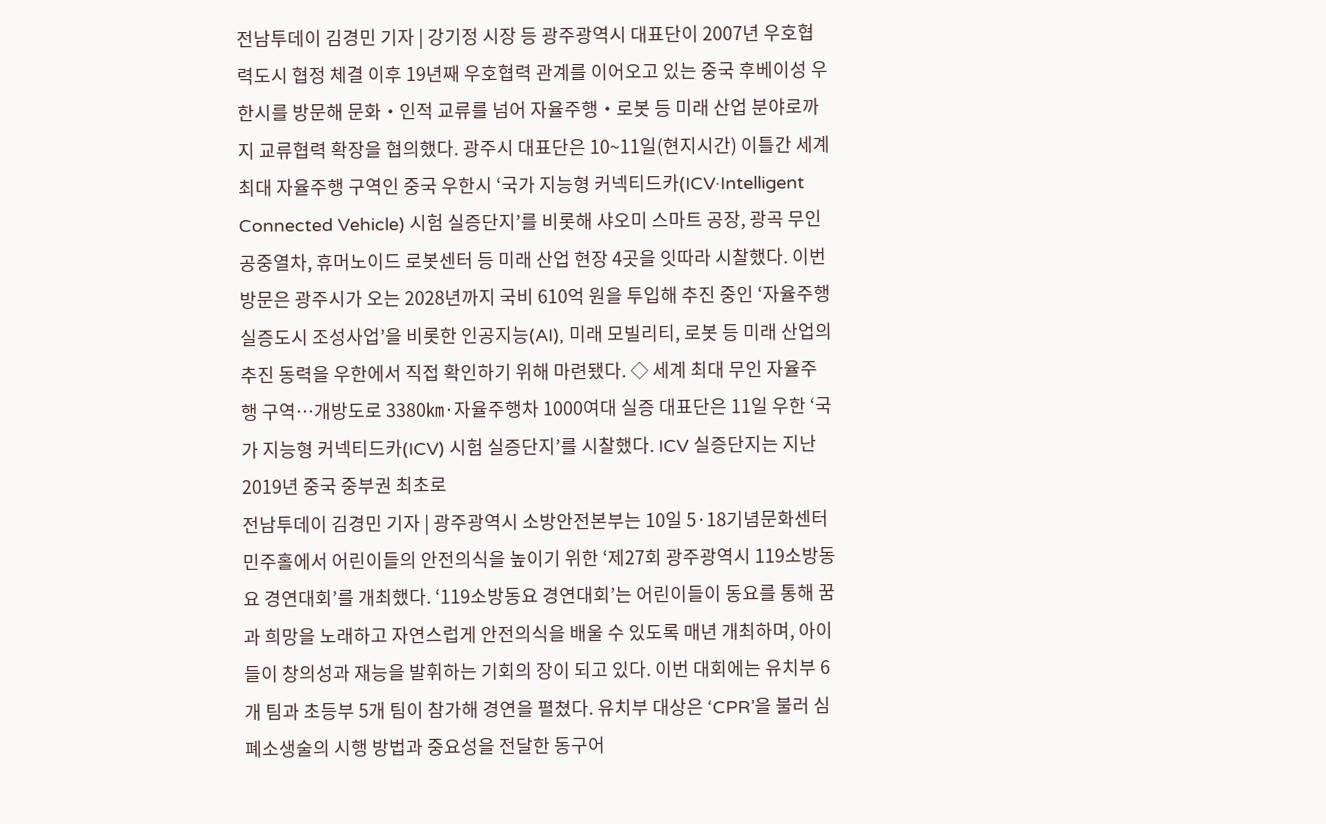전남투데이 김경민 기자 | 강기정 시장 등 광주광역시 대표단이 2007년 우호협력도시 협정 체결 이후 19년째 우호협력 관계를 이어오고 있는 중국 후베이성 우한시를 방문해 문화‧인적 교류를 넘어 자율주행‧로봇 등 미래 산업 분야로까지 교류협력 확장을 협의했다. 광주시 대표단은 10~11일(현지시간) 이틀간 세계 최대 자율주행 구역인 중국 우한시 ‘국가 지능형 커넥티드카(ICV·Intelligent Connected Vehicle) 시험 실증단지’를 비롯해 샤오미 스마트 공장, 광곡 무인 공중열차, 휴머노이드 로봇센터 등 미래 산업 현장 4곳을 잇따라 시찰했다. 이번 방문은 광주시가 오는 2028년까지 국비 610억 원을 투입해 추진 중인 ‘자율주행 실증도시 조성사업’을 비롯한 인공지능(AI), 미래 모빌리티, 로봇 등 미래 산업의 추진 동력을 우한에서 직접 확인하기 위해 마련됐다. ◇ 세계 최대 무인 자율주행 구역…개방도로 3380㎞·자율주행차 1000여대 실증 대표단은 11일 우한 ‘국가 지능형 커넥티드카(ICV) 시험 실증단지’를 시찰했다. ICV 실증단지는 지난 2019년 중국 중부권 최초로
전남투데이 김경민 기자 | 광주광역시 소방안전본부는 10일 5·18기념문화센터 민주홀에서 어린이들의 안전의식을 높이기 위한 ‘제27회 광주광역시 119소방동요 경연대회’를 개최했다. ‘119소방동요 경연대회’는 어린이들이 동요를 통해 꿈과 희망을 노래하고 자연스럽게 안전의식을 배울 수 있도록 매년 개최하며, 아이들이 창의성과 재능을 발휘하는 기회의 장이 되고 있다. 이번 대회에는 유치부 6개 팀과 초등부 5개 팀이 참가해 경연을 펼쳤다. 유치부 대상은 ‘CPR’을 불러 심폐소생술의 시행 방법과 중요성을 전달한 동구어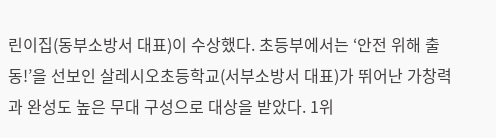린이집(동부소방서 대표)이 수상했다. 초등부에서는 ‘안전 위해 출동!’을 선보인 살레시오초등학교(서부소방서 대표)가 뛰어난 가창력과 완성도 높은 무대 구성으로 대상을 받았다. 1위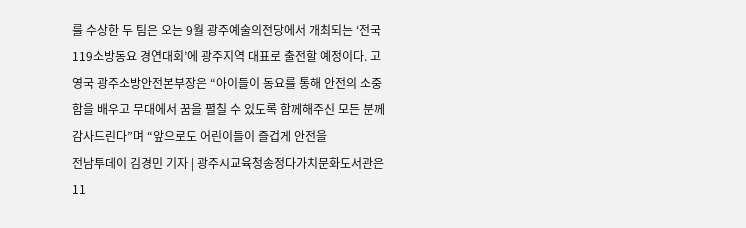를 수상한 두 팀은 오는 9월 광주예술의전당에서 개최되는 ‘전국 119소방동요 경연대회’에 광주지역 대표로 출전할 예정이다. 고영국 광주소방안전본부장은 “아이들이 동요를 통해 안전의 소중함을 배우고 무대에서 꿈을 펼칠 수 있도록 함께해주신 모든 분께 감사드린다”며 “앞으로도 어린이들이 즐겁게 안전을
전남투데이 김경민 기자 | 광주시교육청송정다가치문화도서관은 11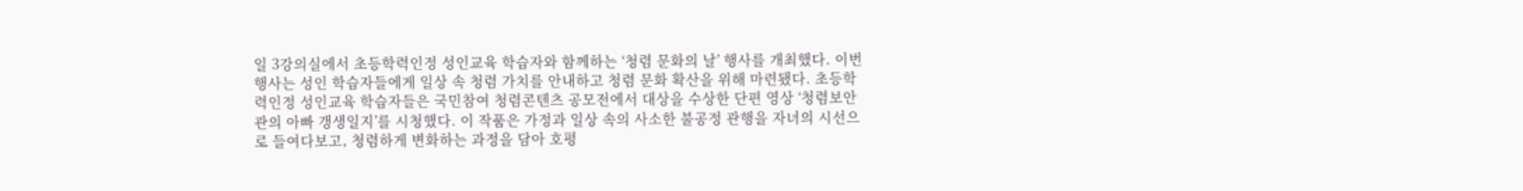일 3강의실에서 초등학력인정 성인교육 학습자와 함께하는 ‘청렴 문화의 날’ 행사를 개최했다. 이번 행사는 성인 학습자들에게 일상 속 청렴 가치를 안내하고 청렴 문화 확산을 위해 마련됐다. 초등학력인정 성인교육 학습자들은 국민참여 청렴콘텐츠 공모전에서 대상을 수상한 단편 영상 ‘청렴보안관의 아빠 갱생일지’를 시청했다. 이 작품은 가정과 일상 속의 사소한 불공정 관행을 자녀의 시선으로 들여다보고, 청렴하게 변화하는 과정을 담아 호평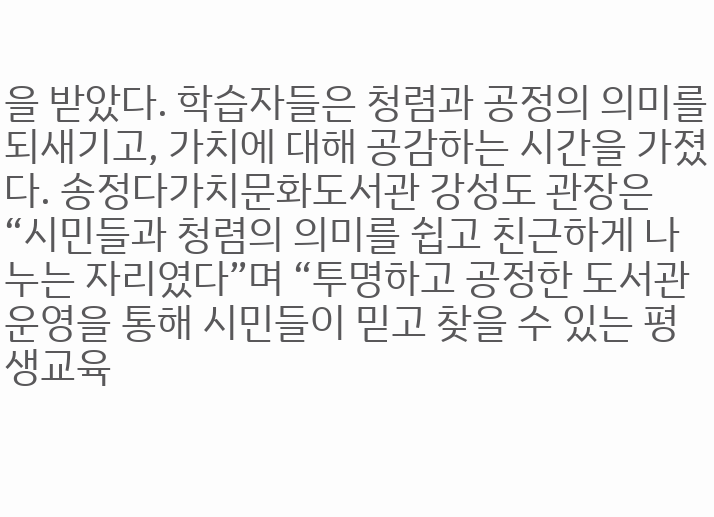을 받았다. 학습자들은 청렴과 공정의 의미를 되새기고, 가치에 대해 공감하는 시간을 가졌다. 송정다가치문화도서관 강성도 관장은 “시민들과 청렴의 의미를 쉽고 친근하게 나누는 자리였다”며 “투명하고 공정한 도서관 운영을 통해 시민들이 믿고 찾을 수 있는 평생교육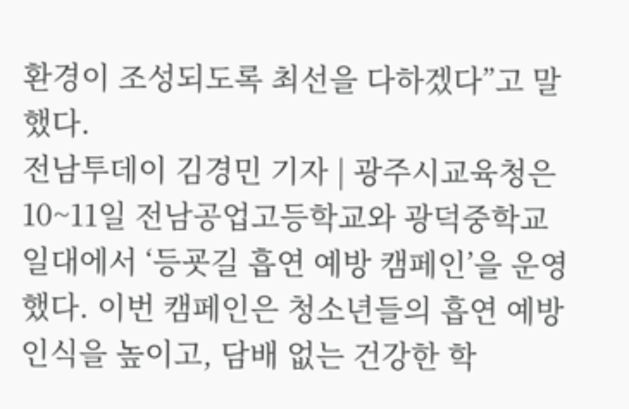환경이 조성되도록 최선을 다하겠다”고 말했다.
전남투데이 김경민 기자 | 광주시교육청은 10~11일 전남공업고등학교와 광덕중학교 일대에서 ‘등굣길 흡연 예방 캠페인’을 운영했다. 이번 캠페인은 청소년들의 흡연 예방 인식을 높이고, 담배 없는 건강한 학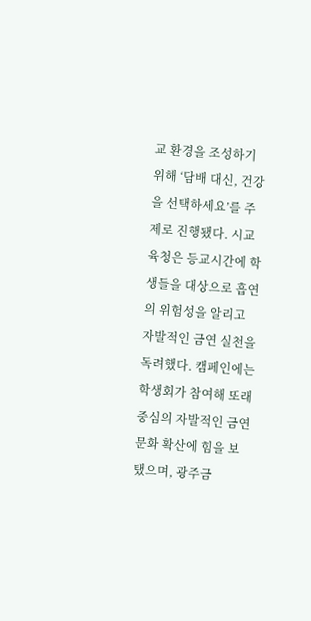교 환경을 조성하기 위해 ‘담배 대신, 건강을 선택하세요’를 주제로 진행됐다. 시교육청은 등교시간에 학생들을 대상으로 흡연의 위험성을 알리고 자발적인 금연 실천을 독려했다. 캠페인에는 학생회가 참여해 또래 중심의 자발적인 금연 문화 확산에 힘을 보탰으며, 광주금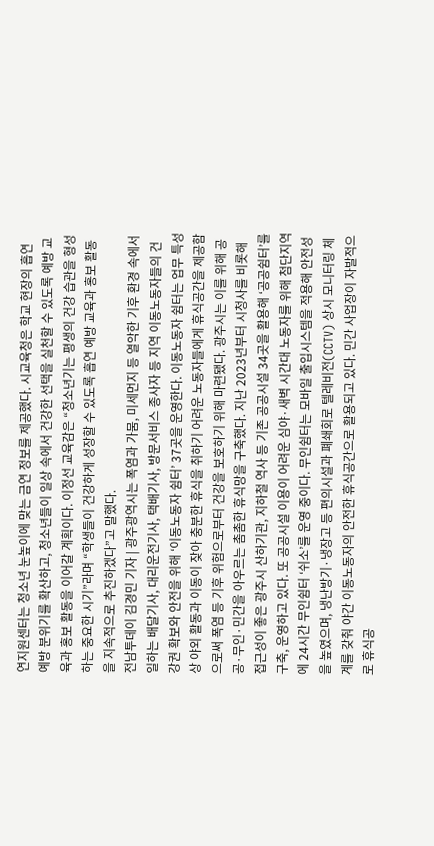연지원센터는 청소년 눈높이에 맞는 금연 정보를 제공했다. 시교육청은 학교 현장의 흡연 예방 분위기를 확산하고, 청소년들이 일상 속에서 건강한 선택을 실천할 수 있도록 예방 교육과 홍보 활동을 이어갈 계획이다. 이정선 교육감은 “청소년기는 평생의 건강 습관을 형성하는 중요한 시기”라며 “학생들이 건강하게 성장할 수 있도록 흡연 예방 교육과 홍보 활동을 지속적으로 추진하겠다”고 말했다.
전남투데이 김경민 기자 | 광주광역시는 폭염과 가뭄, 미세먼지 등 열악한 기후 환경 속에서 일하는 배달기사, 대리운전기사, 택배기사, 방문서비스 종사자 등 지역 이동노동자들의 건강권 확보와 안전을 위해 ‘이동노동자 쉼터’ 37곳을 운영한다. 이동노동자 쉼터는 업무 특성상 야외 활동과 이동이 잦아 충분한 휴식을 취하기 어려운 노동자들에게 휴식공간을 제공함으로써 폭염 등 기후 위험으로부터 건강을 보호하기 위해 마련됐다. 광주시는 이를 위해 공공·무인·민간을 아우르는 촘촘한 휴식망을 구축했다. 지난 2023년부터 시청사를 비롯해 접근성이 좋은 광주시 산하기관, 지하철 역사 등 기존 공공시설 34곳을 활용해 ‘공공쉼터’를 구축, 운영하고 있다. 또 공공시설 이용이 어려운 심야·새벽 시간대 노동자를 위해 첨단지역에 24시간 무인쉼터 ‘쉬소’를 운영 중이다. 무인쉼터는 모바일 출입시스템을 적용해 안전성을 높였으며, 냉난방기·냉장고 등 편의시설과 폐쇄회로 텔레비전(CCTV) 상시 모니터링 체계를 갖춰 야간 이동노동자의 안전한 휴식공간으로 활용되고 있다. 민간 사업장이 자발적으로 휴식공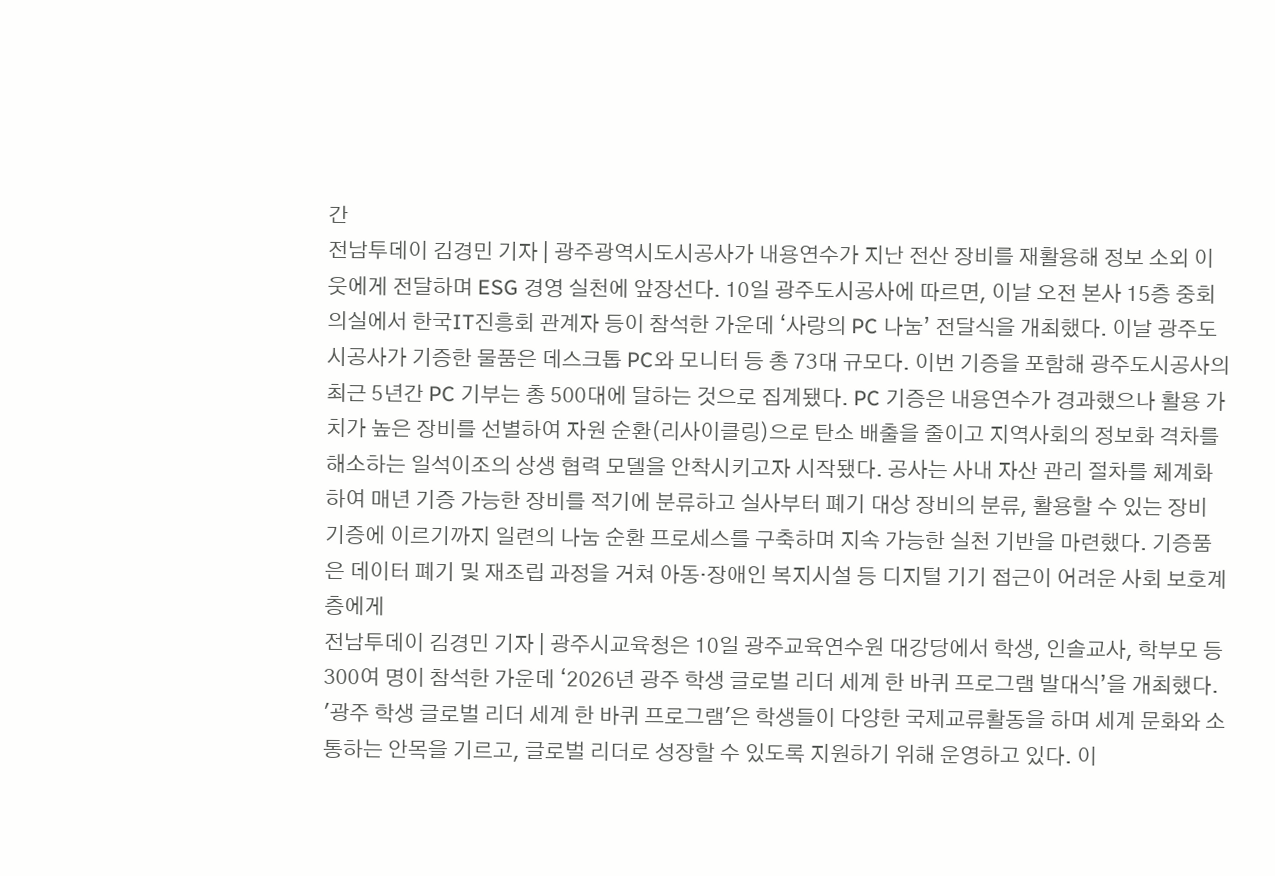간
전남투데이 김경민 기자 | 광주광역시도시공사가 내용연수가 지난 전산 장비를 재활용해 정보 소외 이웃에게 전달하며 ESG 경영 실천에 앞장선다. 10일 광주도시공사에 따르면, 이날 오전 본사 15층 중회의실에서 한국IT진흥회 관계자 등이 참석한 가운데 ‘사랑의 PC 나눔’ 전달식을 개최했다. 이날 광주도시공사가 기증한 물품은 데스크톱 PC와 모니터 등 총 73대 규모다. 이번 기증을 포함해 광주도시공사의 최근 5년간 PC 기부는 총 500대에 달하는 것으로 집계됐다. PC 기증은 내용연수가 경과했으나 활용 가치가 높은 장비를 선별하여 자원 순환(리사이클링)으로 탄소 배출을 줄이고 지역사회의 정보화 격차를 해소하는 일석이조의 상생 협력 모델을 안착시키고자 시작됐다. 공사는 사내 자산 관리 절차를 체계화하여 매년 기증 가능한 장비를 적기에 분류하고 실사부터 폐기 대상 장비의 분류, 활용할 수 있는 장비 기증에 이르기까지 일련의 나눔 순환 프로세스를 구축하며 지속 가능한 실천 기반을 마련했다. 기증품은 데이터 폐기 및 재조립 과정을 거쳐 아동·장애인 복지시설 등 디지털 기기 접근이 어려운 사회 보호계층에게
전남투데이 김경민 기자 | 광주시교육청은 10일 광주교육연수원 대강당에서 학생, 인솔교사, 학부모 등 300여 명이 참석한 가운데 ‘2026년 광주 학생 글로벌 리더 세계 한 바퀴 프로그램 발대식’을 개최했다. '광주 학생 글로벌 리더 세계 한 바퀴 프로그램'은 학생들이 다양한 국제교류활동을 하며 세계 문화와 소통하는 안목을 기르고, 글로벌 리더로 성장할 수 있도록 지원하기 위해 운영하고 있다. 이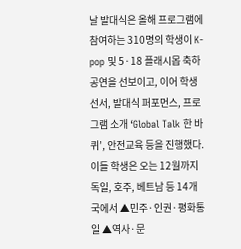날 발대식은 올해 프로그램에 참여하는 310명의 학생이 K-pop 및 5·18 플래시몹 축하공연을 선보이고, 이어 학생 선서, 발대식 퍼포먼스, 프로그램 소개 ‘Global Talk 한 바퀴’, 안전교육 등을 진행했다. 이들 학생은 오는 12월까지 독일, 호주, 베트남 등 14개국에서 ▲민주·인권·평화통일 ▲역사·문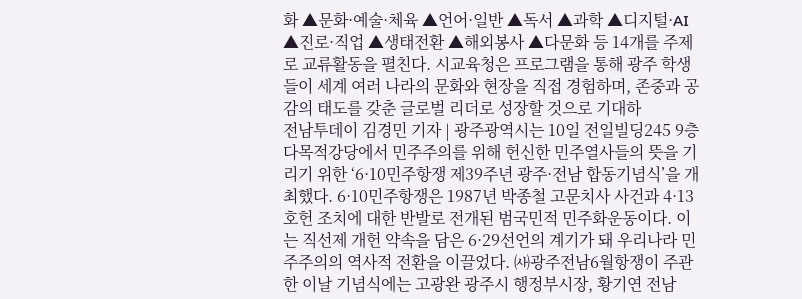화 ▲문화·예술·체육 ▲언어·일반 ▲독서 ▲과학 ▲디지털·AI ▲진로·직업 ▲생태전환 ▲해외봉사 ▲다문화 등 14개를 주제로 교류활동을 펼친다. 시교육청은 프로그램을 통해 광주 학생들이 세계 여러 나라의 문화와 현장을 직접 경험하며, 존중과 공감의 태도를 갖춘 글로벌 리더로 성장할 것으로 기대하
전남투데이 김경민 기자 | 광주광역시는 10일 전일빌딩245 9층 다목적강당에서 민주주의를 위해 헌신한 민주열사들의 뜻을 기리기 위한 ‘6·10민주항쟁 제39주년 광주·전남 합동기념식’을 개최했다. 6·10민주항쟁은 1987년 박종철 고문치사 사건과 4·13호헌 조치에 대한 반발로 전개된 범국민적 민주화운동이다. 이는 직선제 개헌 약속을 담은 6·29선언의 계기가 돼 우리나라 민주주의의 역사적 전환을 이끌었다. ㈔광주전남6월항쟁이 주관한 이날 기념식에는 고광완 광주시 행정부시장, 황기연 전남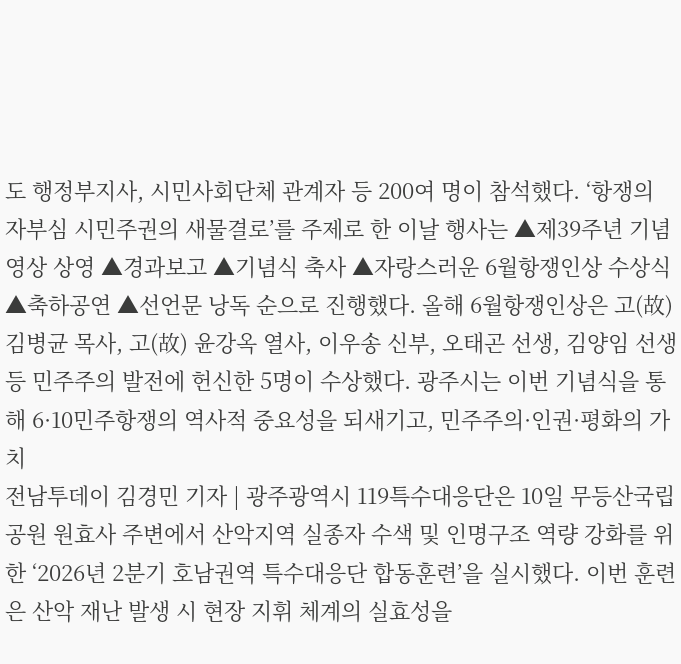도 행정부지사, 시민사회단체 관계자 등 200여 명이 참석했다. ‘항쟁의 자부심 시민주권의 새물결로’를 주제로 한 이날 행사는 ▲제39주년 기념영상 상영 ▲경과보고 ▲기념식 축사 ▲자랑스러운 6월항쟁인상 수상식 ▲축하공연 ▲선언문 낭독 순으로 진행했다. 올해 6월항쟁인상은 고(故) 김병균 목사, 고(故) 윤강옥 열사, 이우송 신부, 오태곤 선생, 김양임 선생 등 민주주의 발전에 헌신한 5명이 수상했다. 광주시는 이번 기념식을 통해 6·10민주항쟁의 역사적 중요성을 되새기고, 민주주의·인권·평화의 가치
전남투데이 김경민 기자 | 광주광역시 119특수대응단은 10일 무등산국립공원 원효사 주변에서 산악지역 실종자 수색 및 인명구조 역량 강화를 위한 ‘2026년 2분기 호남권역 특수대응단 합동훈련’을 실시했다. 이번 훈련은 산악 재난 발생 시 현장 지휘 체계의 실효성을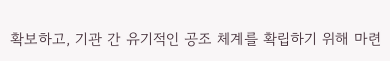확보하고, 기관 간 유기적인 공조 체계를 확립하기 위해 마련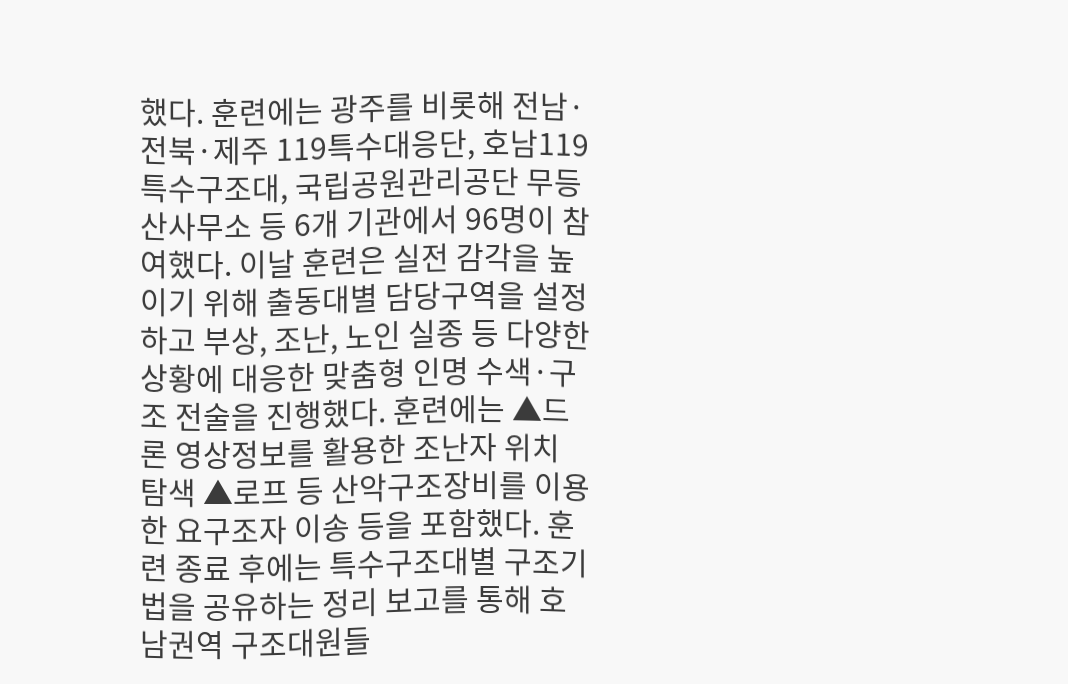했다. 훈련에는 광주를 비롯해 전남·전북·제주 119특수대응단, 호남119특수구조대, 국립공원관리공단 무등산사무소 등 6개 기관에서 96명이 참여했다. 이날 훈련은 실전 감각을 높이기 위해 출동대별 담당구역을 설정하고 부상, 조난, 노인 실종 등 다양한 상황에 대응한 맞춤형 인명 수색·구조 전술을 진행했다. 훈련에는 ▲드론 영상정보를 활용한 조난자 위치 탐색 ▲로프 등 산악구조장비를 이용한 요구조자 이송 등을 포함했다. 훈련 종료 후에는 특수구조대별 구조기법을 공유하는 정리 보고를 통해 호남권역 구조대원들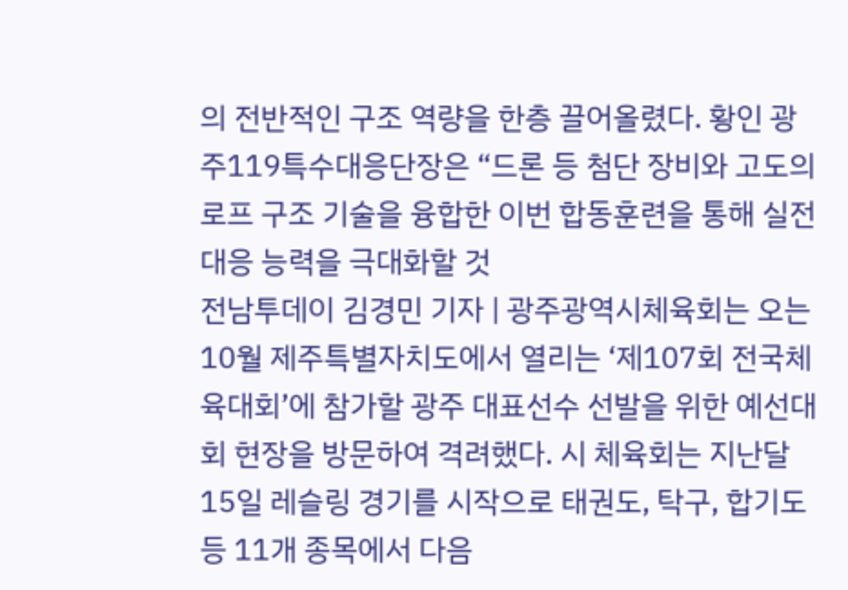의 전반적인 구조 역량을 한층 끌어올렸다. 황인 광주119특수대응단장은 “드론 등 첨단 장비와 고도의 로프 구조 기술을 융합한 이번 합동훈련을 통해 실전 대응 능력을 극대화할 것
전남투데이 김경민 기자 | 광주광역시체육회는 오는 10월 제주특별자치도에서 열리는 ‘제107회 전국체육대회’에 참가할 광주 대표선수 선발을 위한 예선대회 현장을 방문하여 격려했다. 시 체육회는 지난달 15일 레슬링 경기를 시작으로 태권도, 탁구, 합기도 등 11개 종목에서 다음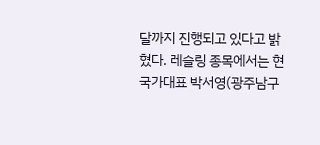달까지 진행되고 있다고 밝혔다. 레슬링 종목에서는 현 국가대표 박서영(광주남구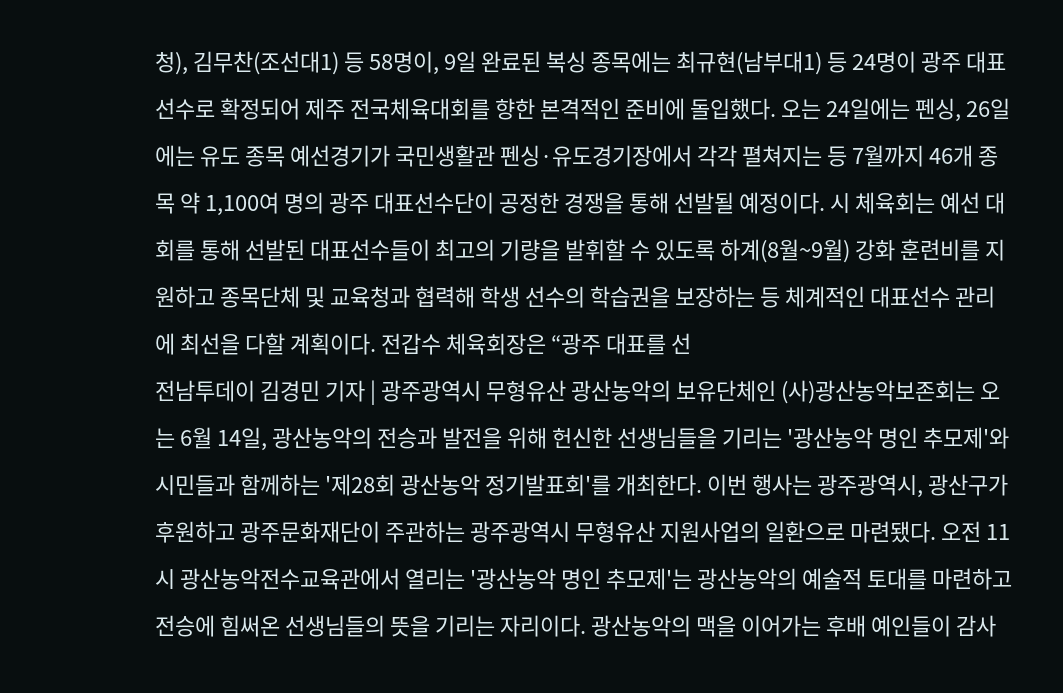청), 김무찬(조선대1) 등 58명이, 9일 완료된 복싱 종목에는 최규현(남부대1) 등 24명이 광주 대표선수로 확정되어 제주 전국체육대회를 향한 본격적인 준비에 돌입했다. 오는 24일에는 펜싱, 26일에는 유도 종목 예선경기가 국민생활관 펜싱·유도경기장에서 각각 펼쳐지는 등 7월까지 46개 종목 약 1,100여 명의 광주 대표선수단이 공정한 경쟁을 통해 선발될 예정이다. 시 체육회는 예선 대회를 통해 선발된 대표선수들이 최고의 기량을 발휘할 수 있도록 하계(8월~9월) 강화 훈련비를 지원하고 종목단체 및 교육청과 협력해 학생 선수의 학습권을 보장하는 등 체계적인 대표선수 관리에 최선을 다할 계획이다. 전갑수 체육회장은 “광주 대표를 선
전남투데이 김경민 기자 | 광주광역시 무형유산 광산농악의 보유단체인 (사)광산농악보존회는 오는 6월 14일, 광산농악의 전승과 발전을 위해 헌신한 선생님들을 기리는 '광산농악 명인 추모제'와 시민들과 함께하는 '제28회 광산농악 정기발표회'를 개최한다. 이번 행사는 광주광역시, 광산구가 후원하고 광주문화재단이 주관하는 광주광역시 무형유산 지원사업의 일환으로 마련됐다. 오전 11시 광산농악전수교육관에서 열리는 '광산농악 명인 추모제'는 광산농악의 예술적 토대를 마련하고 전승에 힘써온 선생님들의 뜻을 기리는 자리이다. 광산농악의 맥을 이어가는 후배 예인들이 감사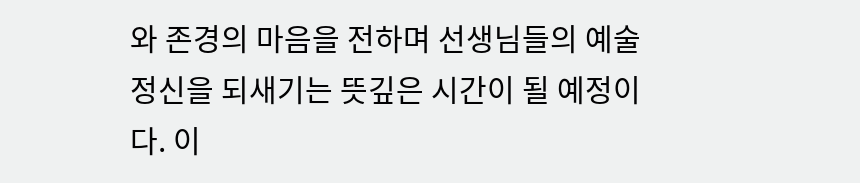와 존경의 마음을 전하며 선생님들의 예술정신을 되새기는 뜻깊은 시간이 될 예정이다. 이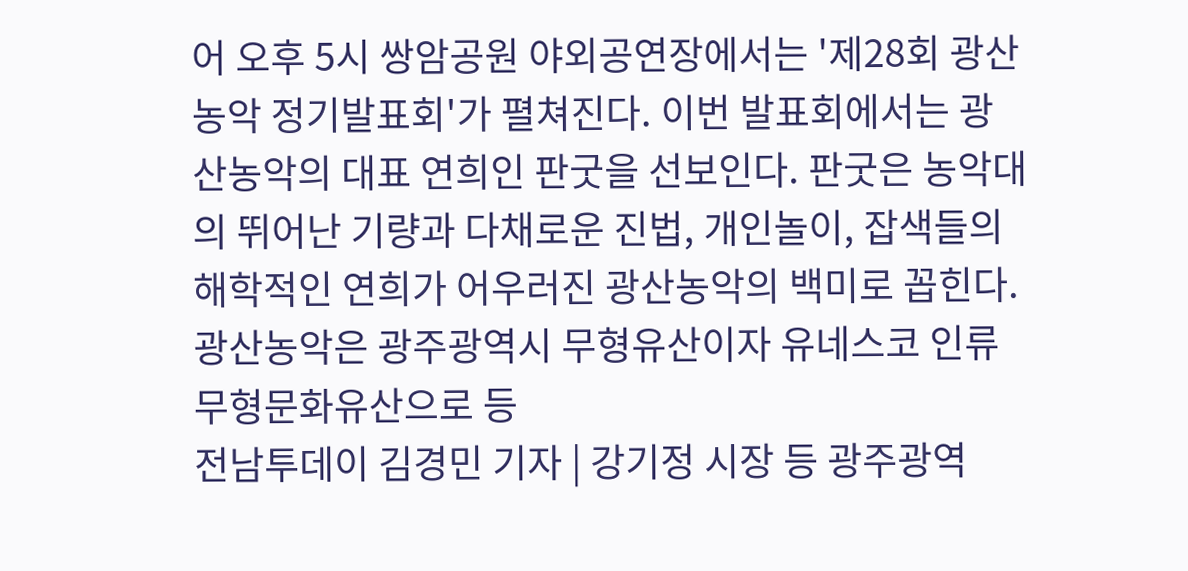어 오후 5시 쌍암공원 야외공연장에서는 '제28회 광산농악 정기발표회'가 펼쳐진다. 이번 발표회에서는 광산농악의 대표 연희인 판굿을 선보인다. 판굿은 농악대의 뛰어난 기량과 다채로운 진법, 개인놀이, 잡색들의 해학적인 연희가 어우러진 광산농악의 백미로 꼽힌다. 광산농악은 광주광역시 무형유산이자 유네스코 인류무형문화유산으로 등
전남투데이 김경민 기자 | 강기정 시장 등 광주광역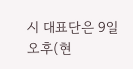시 대표단은 9일 오후(현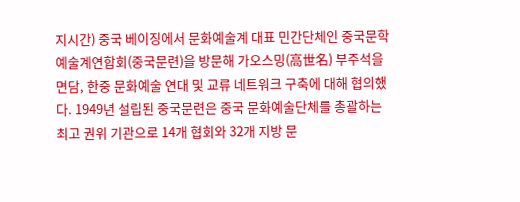지시간) 중국 베이징에서 문화예술계 대표 민간단체인 중국문학예술계연합회(중국문련)을 방문해 가오스밍(高世名) 부주석을 면담, 한중 문화예술 연대 및 교류 네트워크 구축에 대해 협의했다. 1949년 설립된 중국문련은 중국 문화예술단체를 총괄하는 최고 권위 기관으로 14개 협회와 32개 지방 문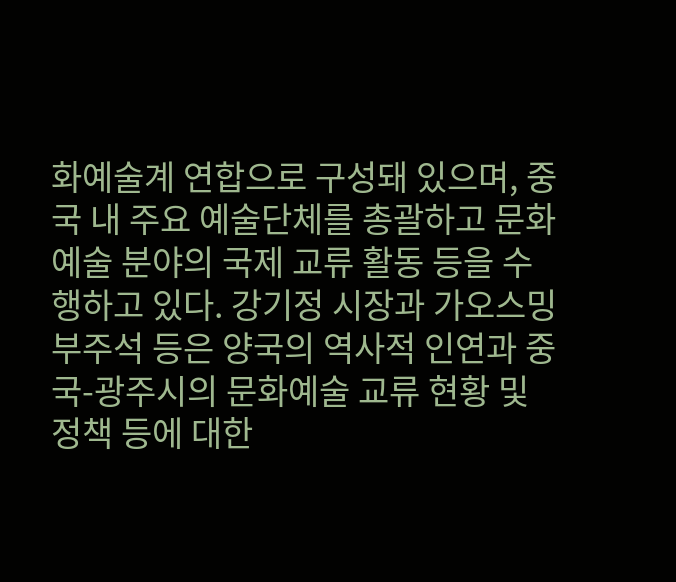화예술계 연합으로 구성돼 있으며, 중국 내 주요 예술단체를 총괄하고 문화예술 분야의 국제 교류 활동 등을 수행하고 있다. 강기정 시장과 가오스밍 부주석 등은 양국의 역사적 인연과 중국-광주시의 문화예술 교류 현황 및 정책 등에 대한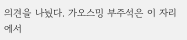의견을 나눴다. 가오스밍 부주석은 이 자리에서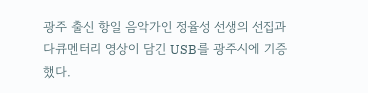광주 출신 항일 음악가인 정율성 선생의 선집과 다큐멘터리 영상이 담긴 USB를 광주시에 기증했다.